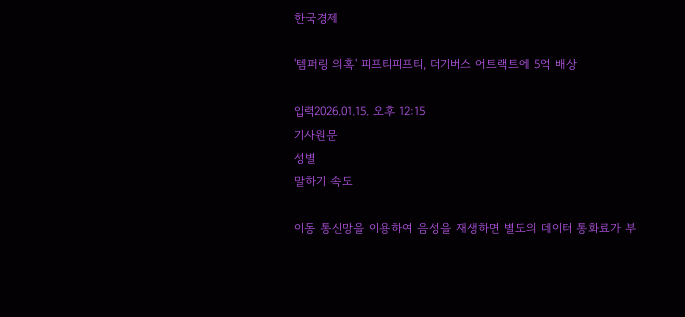한국경제

'템퍼링 의혹' 피프티피프티, 더기버스 어트랙트에 5억 배상

입력2026.01.15. 오후 12:15
기사원문
성별
말하기 속도

이동 통신망을 이용하여 음성을 재생하면 별도의 데이터 통화료가 부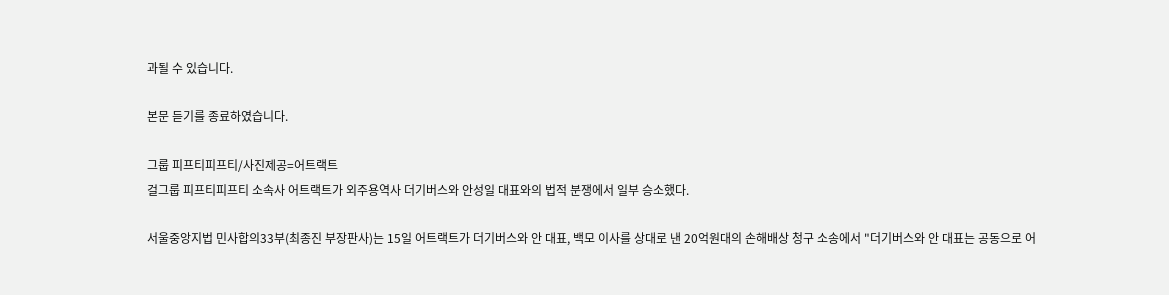과될 수 있습니다.

본문 듣기를 종료하였습니다.

그룹 피프티피프티/사진제공=어트랙트
걸그룹 피프티피프티 소속사 어트랙트가 외주용역사 더기버스와 안성일 대표와의 법적 분쟁에서 일부 승소했다.

서울중앙지법 민사합의33부(최종진 부장판사)는 15일 어트랙트가 더기버스와 안 대표, 백모 이사를 상대로 낸 20억원대의 손해배상 청구 소송에서 "더기버스와 안 대표는 공동으로 어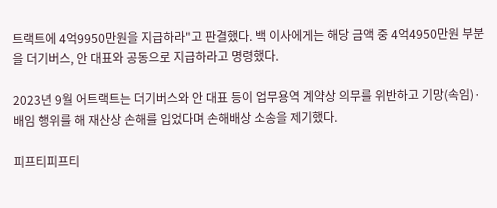트랙트에 4억9950만원을 지급하라"고 판결했다. 백 이사에게는 해당 금액 중 4억4950만원 부분을 더기버스, 안 대표와 공동으로 지급하라고 명령했다.

2023년 9월 어트랙트는 더기버스와 안 대표 등이 업무용역 계약상 의무를 위반하고 기망(속임)·배임 행위를 해 재산상 손해를 입었다며 손해배상 소송을 제기했다.

피프티피프티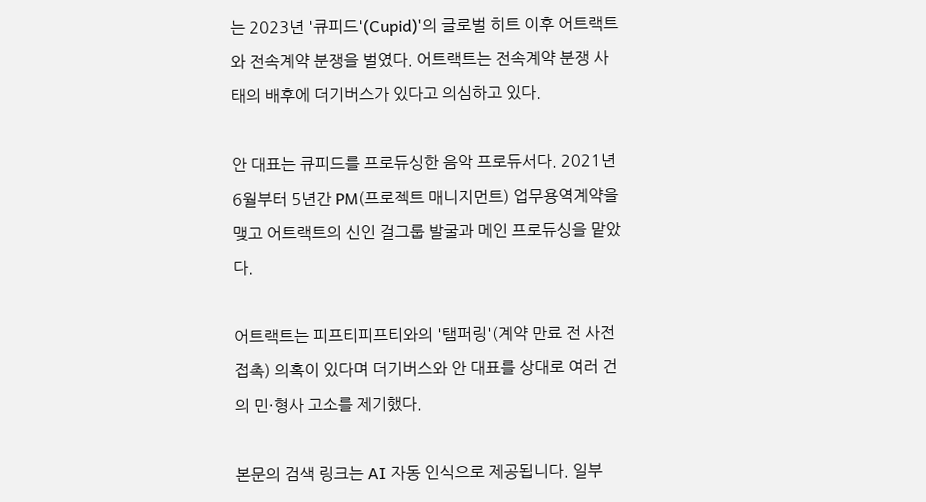는 2023년 '큐피드'(Cupid)'의 글로벌 히트 이후 어트랙트와 전속계약 분쟁을 벌였다. 어트랙트는 전속계약 분쟁 사태의 배후에 더기버스가 있다고 의심하고 있다.

안 대표는 큐피드를 프로듀싱한 음악 프로듀서다. 2021년 6월부터 5년간 PM(프로젝트 매니지먼트) 업무용역계약을 맺고 어트랙트의 신인 걸그룹 발굴과 메인 프로듀싱을 맡았다.

어트랙트는 피프티피프티와의 '탬퍼링'(계약 만료 전 사전 접촉) 의혹이 있다며 더기버스와 안 대표를 상대로 여러 건의 민·형사 고소를 제기했다.

본문의 검색 링크는 AI 자동 인식으로 제공됩니다. 일부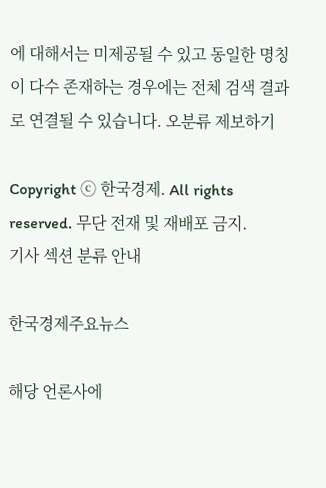에 대해서는 미제공될 수 있고 동일한 명칭이 다수 존재하는 경우에는 전체 검색 결과로 연결될 수 있습니다. 오분류 제보하기

Copyright ⓒ 한국경제. All rights reserved. 무단 전재 및 재배포 금지.
기사 섹션 분류 안내

한국경제주요뉴스

해당 언론사에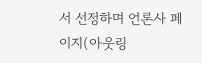서 선정하며 언론사 페이지(아웃링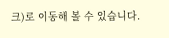크)로 이동해 볼 수 있습니다.